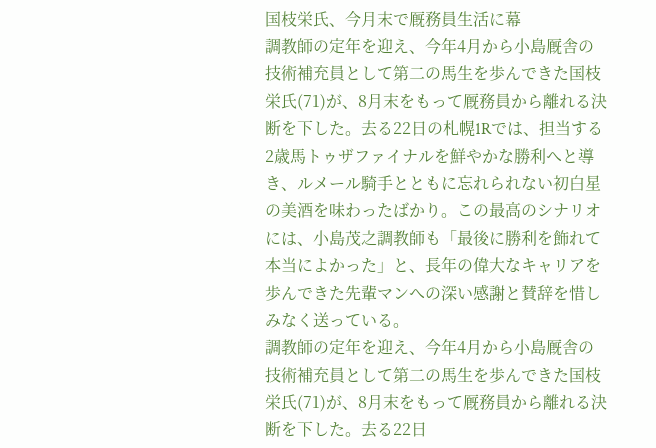国枝栄氏、今月末で厩務員生活に幕
調教師の定年を迎え、今年4月から小島厩舎の技術補充員として第二の馬生を歩んできた国枝栄氏(71)が、8月末をもって厩務員から離れる決断を下した。去る22日の札幌1Rでは、担当する2歳馬トゥザファイナルを鮮やかな勝利へと導き、ルメール騎手とともに忘れられない初白星の美酒を味わったばかり。この最高のシナリオには、小島茂之調教師も「最後に勝利を飾れて本当によかった」と、長年の偉大なキャリアを歩んできた先輩マンへの深い感謝と賛辞を惜しみなく送っている。
調教師の定年を迎え、今年4月から小島厩舎の技術補充員として第二の馬生を歩んできた国枝栄氏(71)が、8月末をもって厩務員から離れる決断を下した。去る22日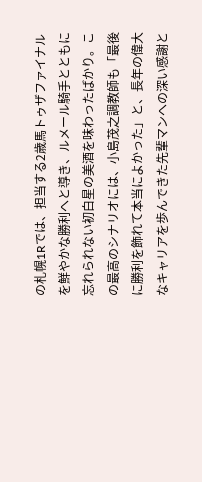の札幌1Rでは、担当する2歳馬トゥザファイナルを鮮やかな勝利へと導き、ルメール騎手とともに忘れられない初白星の美酒を味わったばかり。この最高のシナリオには、小島茂之調教師も「最後に勝利を飾れて本当によかった」と、長年の偉大なキャリアを歩んできた先輩マンへの深い感謝と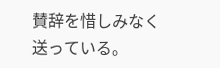賛辞を惜しみなく送っている。